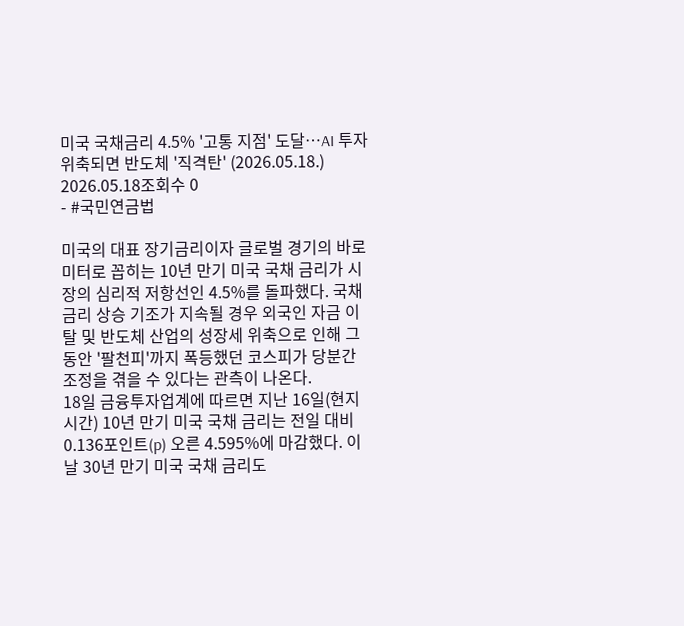미국 국채금리 4.5% '고통 지점' 도달…AI 투자 위축되면 반도체 '직격탄' (2026.05.18.)
2026.05.18조회수 0
- #국민연금법

미국의 대표 장기금리이자 글로벌 경기의 바로미터로 꼽히는 10년 만기 미국 국채 금리가 시장의 심리적 저항선인 4.5%를 돌파했다. 국채 금리 상승 기조가 지속될 경우 외국인 자금 이탈 및 반도체 산업의 성장세 위축으로 인해 그동안 '팔천피'까지 폭등했던 코스피가 당분간 조정을 겪을 수 있다는 관측이 나온다.
18일 금융투자업계에 따르면 지난 16일(현지시간) 10년 만기 미국 국채 금리는 전일 대비 0.136포인트(p) 오른 4.595%에 마감했다. 이날 30년 만기 미국 국채 금리도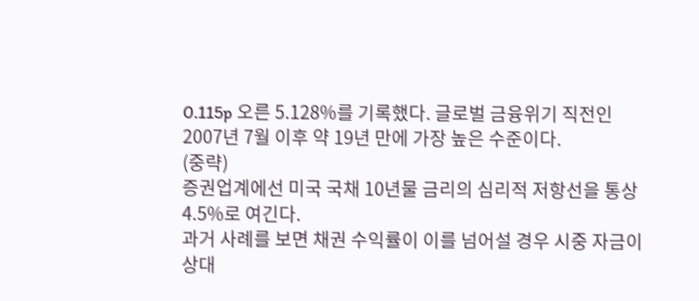0.115p 오른 5.128%를 기록했다. 글로벌 금융위기 직전인 2007년 7월 이후 약 19년 만에 가장 높은 수준이다.
(중략)
증권업계에선 미국 국채 10년물 금리의 심리적 저항선을 통상 4.5%로 여긴다.
과거 사례를 보면 채권 수익률이 이를 넘어설 경우 시중 자금이 상대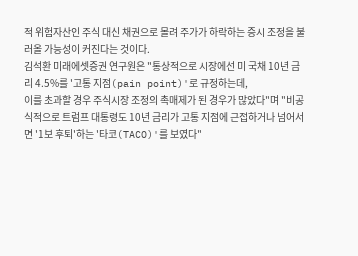적 위험자산인 주식 대신 채권으로 몰려 주가가 하락하는 증시 조정을 불러올 가능성이 커진다는 것이다.
김석환 미래에셋증권 연구원은 "통상적으로 시장에선 미 국채 10년 금리 4.5%를 '고통 지점(pain point)'로 규정하는데,
이를 초과할 경우 주식시장 조정의 촉매제가 된 경우가 많았다"며 "비공식적으로 트럼프 대통령도 10년 금리가 고통 지점에 근접하거나 넘어서면 '1보 후퇴'하는 '타코(TACO)'를 보였다"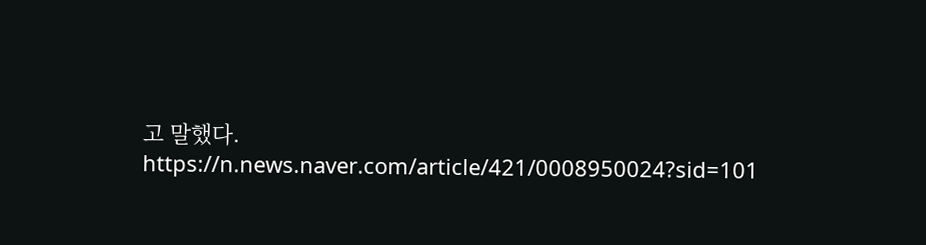고 말했다.
https://n.news.naver.com/article/421/0008950024?sid=101